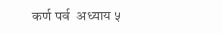कर्ण पर्व  अध्याय ५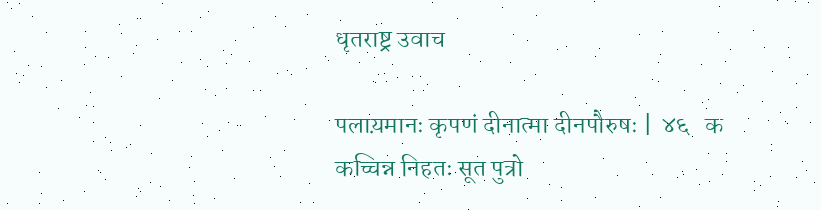धृतराष्ट्र उवाच

पलाय़मानः कृपणं दीनात्मा दीनपौरुषः |  ४६   क
कच्चिन्न निहतः सूत पुत्रो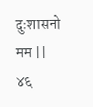दुःशासनो मम ||  ४६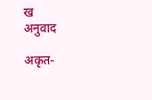ख
अनुवाद

अकृत-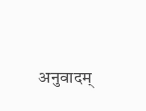अनुवादम्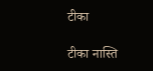टीका

टीका नास्ति